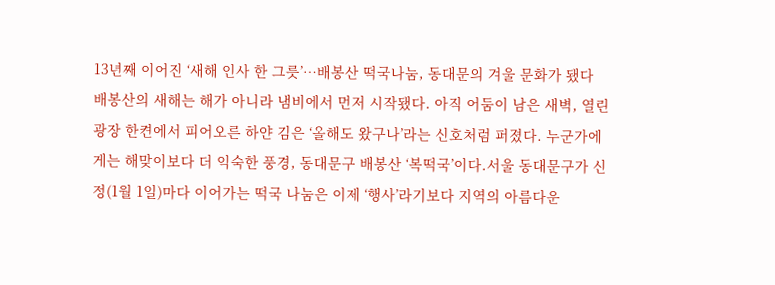13년째 이어진 ‘새해 인사 한 그릇’…배봉산 떡국나눔, 동대문의 겨울 문화가 됐다
배봉산의 새해는 해가 아니라 냄비에서 먼저 시작됐다. 아직 어둠이 남은 새벽, 열린광장 한켠에서 피어오른 하얀 김은 ‘올해도 왔구나’라는 신호처럼 퍼졌다. 누군가에게는 해맞이보다 더 익숙한 풍경, 동대문구 배봉산 ‘복떡국’이다.서울 동대문구가 신정(1월 1일)마다 이어가는 떡국 나눔은 이제 ‘행사’라기보다 지역의 아름다운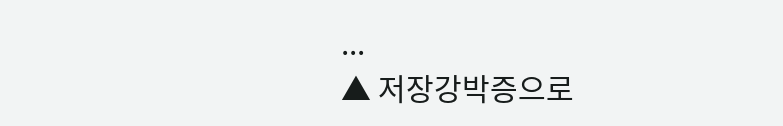...
▲ 저장강박증으로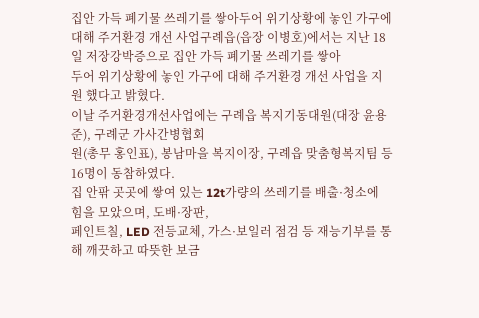집안 가득 폐기물 쓰레기를 쌓아두어 위기상황에 놓인 가구에 대해 주거환경 개선 사업구례읍(읍장 이병호)에서는 지난 18일 저장강박증으로 집안 가득 폐기물 쓰레기를 쌓아
두어 위기상황에 놓인 가구에 대해 주거환경 개선 사업을 지원 했다고 밝혔다.
이날 주거환경개선사업에는 구례읍 복지기동대원(대장 윤용준), 구례군 가사간병협회
원(총무 홍인표), 봉남마을 복지이장, 구례읍 맞춤형복지팀 등16명이 동참하였다.
집 안팎 곳곳에 쌓여 있는 12t가량의 쓰레기를 배출·청소에 힘을 모았으며, 도배·장판,
페인트칠, LED 전등교체, 가스·보일러 점검 등 재능기부를 통해 깨끗하고 따뜻한 보금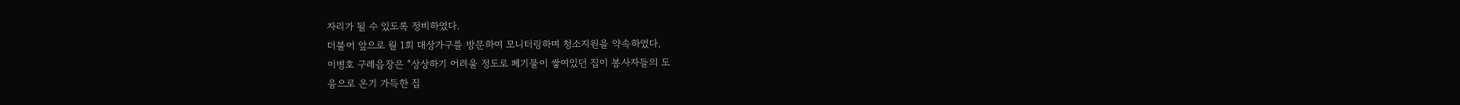자리가 될 수 있도록 정비하였다.
더불어 앞으로 월 1회 대상가구를 방문하여 모니터링하며 청소지원을 약속하였다.
이병호 구례읍장은 “상상하기 어려울 정도로 폐기물이 쌓여있던 집이 봉사자들의 도
움으로 온기 가득한 집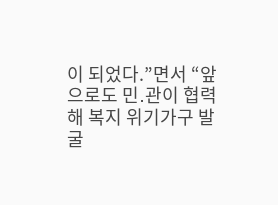이 되었다.”면서 “앞으로도 민․관이 협력해 복지 위기가구 발
굴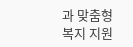과 맞춤형복지 지원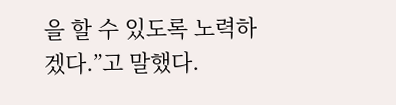을 할 수 있도록 노력하겠다.”고 말했다.